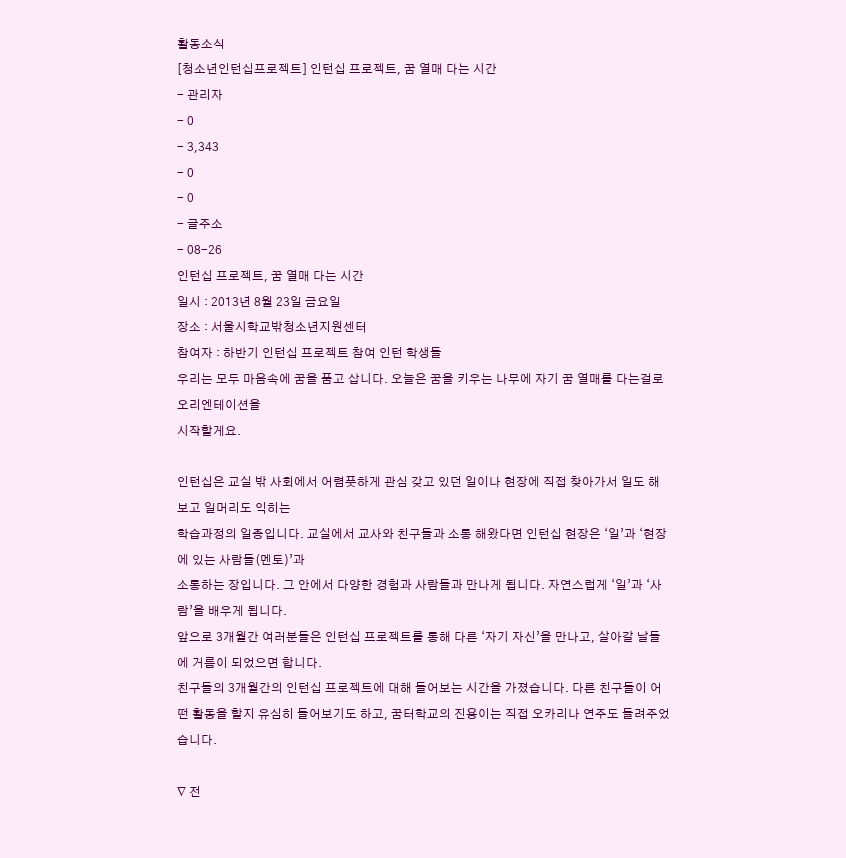활동소식
[청소년인턴십프로젝트] 인턴십 프로젝트, 꿈 열매 다는 시간
- 관리자
- 0
- 3,343
- 0
- 0
- 글주소
- 08-26
인턴십 프로젝트, 꿈 열매 다는 시간
일시 : 2013년 8월 23일 금요일
장소 : 서울시학교밖청소년지원센터
참여자 : 하반기 인턴십 프로젝트 참여 인턴 학생들
우리는 모두 마음속에 꿈을 품고 삽니다. 오늘은 꿈을 키우는 나무에 자기 꿈 열매를 다는걸로 오리엔테이션을
시작할게요.

인턴십은 교실 밖 사회에서 어렴풋하게 관심 갖고 있던 일이나 현장에 직접 찾아가서 일도 해보고 일머리도 익히는
학습과정의 일종입니다. 교실에서 교사와 친구들과 소통 해왔다면 인턴십 현장은 ‘일’과 ‘현장에 있는 사람들(멘토)’과
소통하는 장입니다. 그 안에서 다양한 경험과 사람들과 만나게 됩니다. 자연스럽게 ‘일’과 ‘사람’을 배우게 됩니다.
앞으로 3개월간 여러분들은 인턴십 프로젝트를 통해 다른 ‘자기 자신’을 만나고, 살아갈 날들에 거름이 되었으면 합니다.
친구들의 3개월간의 인턴십 프로젝트에 대해 들어보는 시간을 가졌습니다. 다른 친구들이 어떤 활동을 할지 유심히 들어보기도 하고, 꿈터학교의 진용이는 직접 오카리나 연주도 들려주었습니다.

∇ 전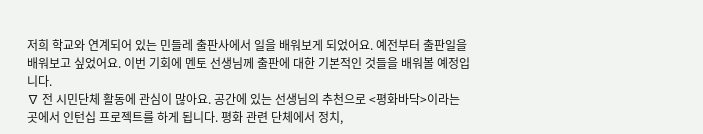저희 학교와 연계되어 있는 민들레 출판사에서 일을 배워보게 되었어요. 예전부터 출판일을 배워보고 싶었어요. 이번 기회에 멘토 선생님께 출판에 대한 기본적인 것들을 배워볼 예정입니다.
∇ 전 시민단체 활동에 관심이 많아요. 공간에 있는 선생님의 추천으로 <평화바닥>이라는 곳에서 인턴십 프로젝트를 하게 됩니다. 평화 관련 단체에서 정치,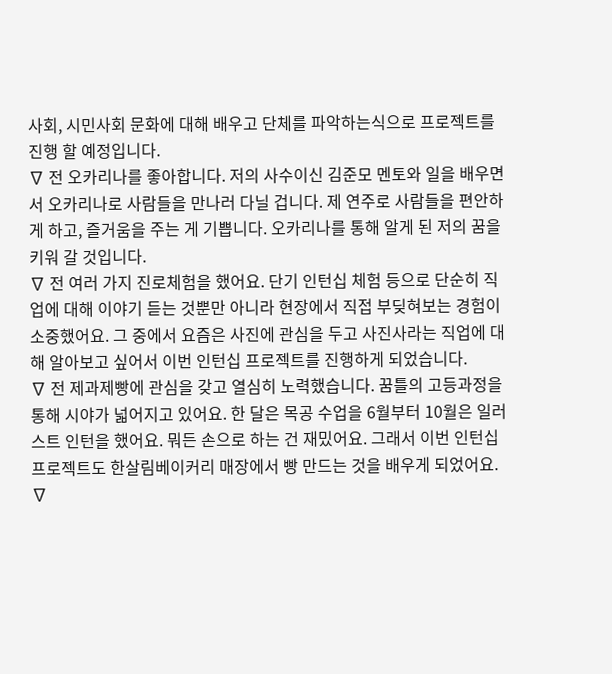사회, 시민사회 문화에 대해 배우고 단체를 파악하는식으로 프로젝트를 진행 할 예정입니다.
∇ 전 오카리나를 좋아합니다. 저의 사수이신 김준모 멘토와 일을 배우면서 오카리나로 사람들을 만나러 다닐 겁니다. 제 연주로 사람들을 편안하게 하고, 즐거움을 주는 게 기쁩니다. 오카리나를 통해 알게 된 저의 꿈을 키워 갈 것입니다.
∇ 전 여러 가지 진로체험을 했어요. 단기 인턴십 체험 등으로 단순히 직업에 대해 이야기 듣는 것뿐만 아니라 현장에서 직접 부딪혀보는 경험이 소중했어요. 그 중에서 요즘은 사진에 관심을 두고 사진사라는 직업에 대해 알아보고 싶어서 이번 인턴십 프로젝트를 진행하게 되었습니다.
∇ 전 제과제빵에 관심을 갖고 열심히 노력했습니다. 꿈틀의 고등과정을 통해 시야가 넓어지고 있어요. 한 달은 목공 수업을 6월부터 10월은 일러스트 인턴을 했어요. 뭐든 손으로 하는 건 재밌어요. 그래서 이번 인턴십 프로젝트도 한살림베이커리 매장에서 빵 만드는 것을 배우게 되었어요.
∇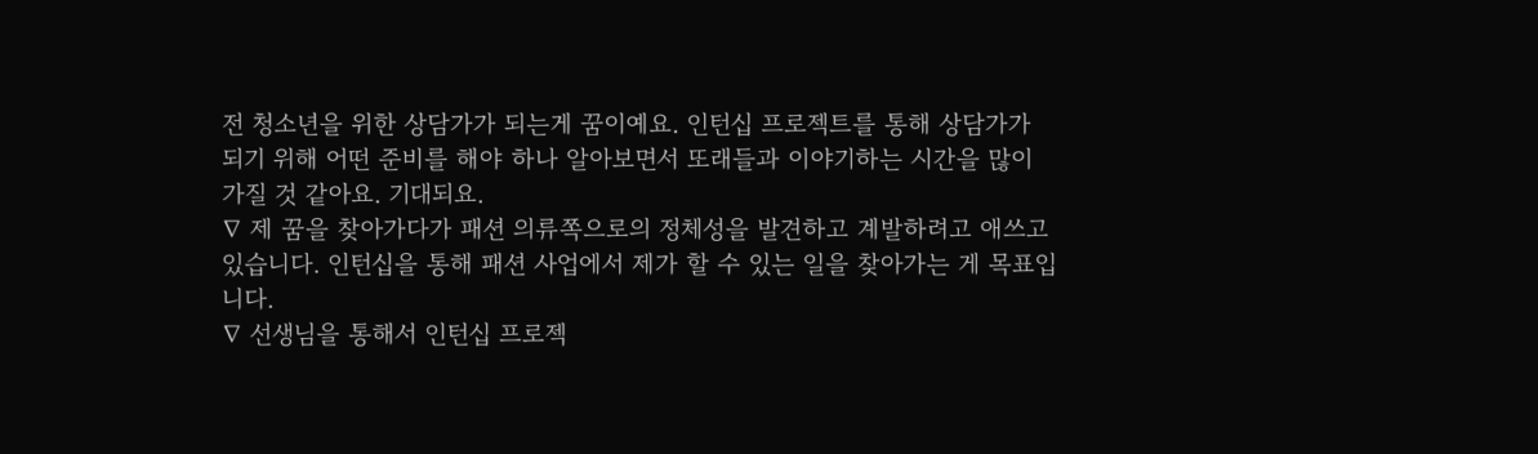전 청소년을 위한 상담가가 되는게 꿈이예요. 인턴십 프로젝트를 통해 상담가가 되기 위해 어떤 준비를 해야 하나 알아보면서 또래들과 이야기하는 시간을 많이 가질 것 같아요. 기대되요.
∇ 제 꿈을 찾아가다가 패션 의류쪽으로의 정체성을 발견하고 계발하려고 애쓰고 있습니다. 인턴십을 통해 패션 사업에서 제가 할 수 있는 일을 찾아가는 게 목표입니다.
∇ 선생님을 통해서 인턴십 프로젝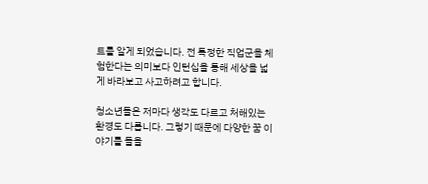트를 알게 되었습니다. 전 특정한 직업군을 체험한다는 의미보다 인턴십을 통해 세상을 넓게 바라보고 사고하려고 합니다.

청소년들은 저마다 생각도 다르고 처해있는 환경도 다릅니다. 그렇기 때문에 다양한 꿈 이야기를 들을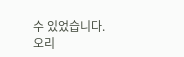수 있었습니다.
오리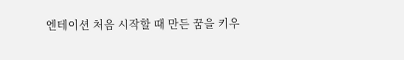엔테이션 처음 시작할 때 만든 꿈을 키우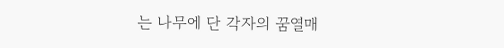는 나무에 단 각자의 꿈열매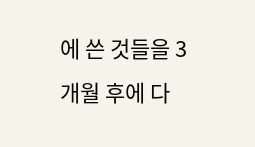에 쓴 것들을 3개월 후에 다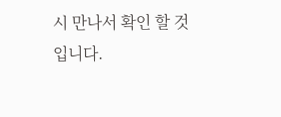시 만나서 확인 할 것입니다.